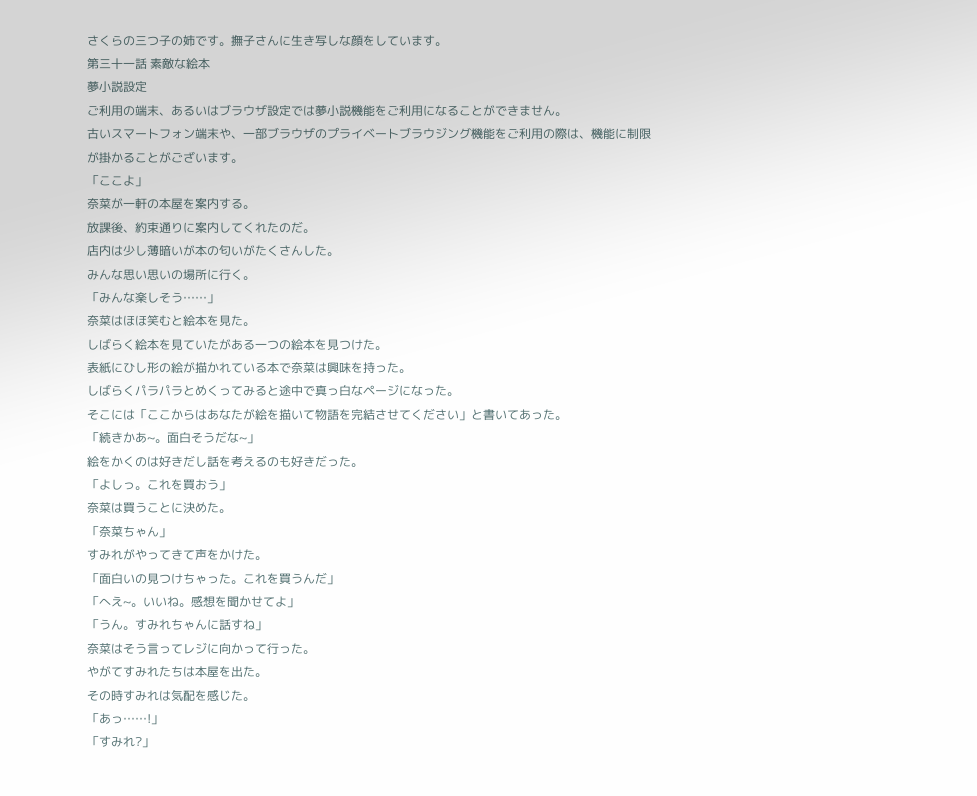さくらの三つ子の姉です。撫子さんに生き写しな顔をしています。
第三十一話 素敵な絵本
夢小説設定
ご利用の端末、あるいはブラウザ設定では夢小説機能をご利用になることができません。
古いスマートフォン端末や、一部ブラウザのプライベートブラウジング機能をご利用の際は、機能に制限が掛かることがございます。
「ここよ」
奈菜が一軒の本屋を案内する。
放課後、約束通りに案内してくれたのだ。
店内は少し薄暗いが本の匂いがたくさんした。
みんな思い思いの場所に行く。
「みんな楽しそう……」
奈菜はほほ笑むと絵本を見た。
しばらく絵本を見ていたがある一つの絵本を見つけた。
表紙にひし形の絵が描かれている本で奈菜は興味を持った。
しばらくパラパラとめくってみると途中で真っ白なページになった。
そこには「ここからはあなたが絵を描いて物語を完結させてください」と書いてあった。
「続きかあ~。面白そうだな~」
絵をかくのは好きだし話を考えるのも好きだった。
「よしっ。これを買おう」
奈菜は買うことに決めた。
「奈菜ちゃん」
すみれがやってきて声をかけた。
「面白いの見つけちゃった。これを買うんだ」
「へえ~。いいね。感想を聞かせてよ」
「うん。すみれちゃんに話すね」
奈菜はそう言ってレジに向かって行った。
やがてすみれたちは本屋を出た。
その時すみれは気配を感じた。
「あっ……!」
「すみれ?」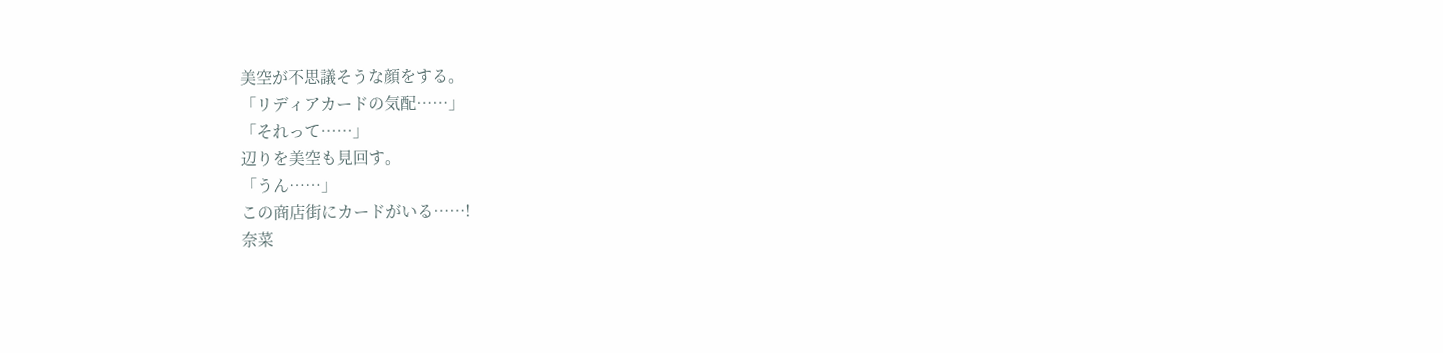美空が不思議そうな顔をする。
「リディアカードの気配……」
「それって……」
辺りを美空も見回す。
「うん……」
この商店街にカードがいる……!
奈菜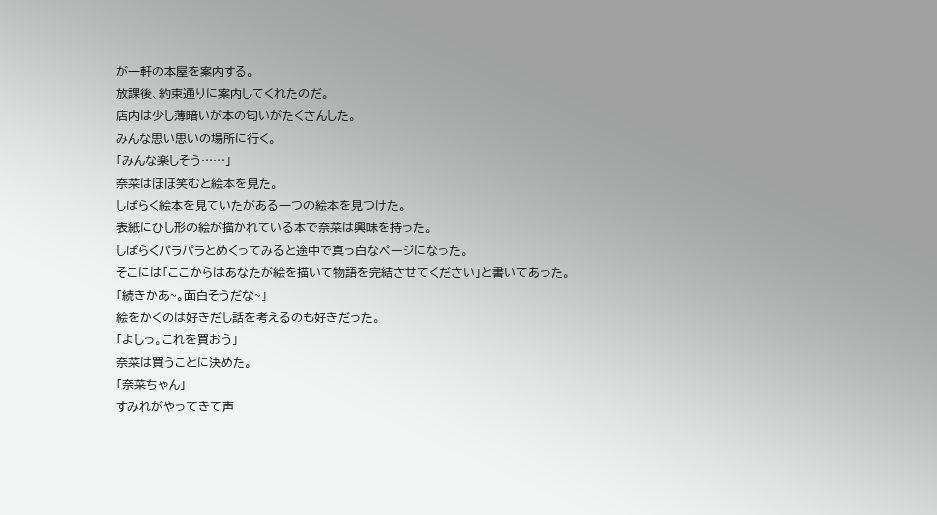が一軒の本屋を案内する。
放課後、約束通りに案内してくれたのだ。
店内は少し薄暗いが本の匂いがたくさんした。
みんな思い思いの場所に行く。
「みんな楽しそう……」
奈菜はほほ笑むと絵本を見た。
しばらく絵本を見ていたがある一つの絵本を見つけた。
表紙にひし形の絵が描かれている本で奈菜は興味を持った。
しばらくパラパラとめくってみると途中で真っ白なページになった。
そこには「ここからはあなたが絵を描いて物語を完結させてください」と書いてあった。
「続きかあ~。面白そうだな~」
絵をかくのは好きだし話を考えるのも好きだった。
「よしっ。これを買おう」
奈菜は買うことに決めた。
「奈菜ちゃん」
すみれがやってきて声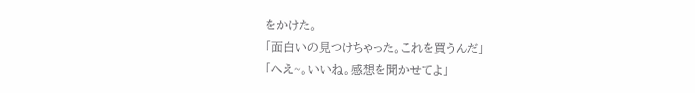をかけた。
「面白いの見つけちゃった。これを買うんだ」
「へえ~。いいね。感想を聞かせてよ」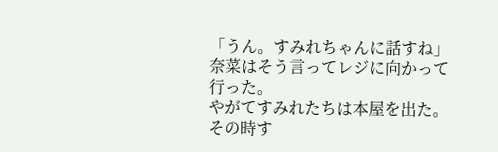「うん。すみれちゃんに話すね」
奈菜はそう言ってレジに向かって行った。
やがてすみれたちは本屋を出た。
その時す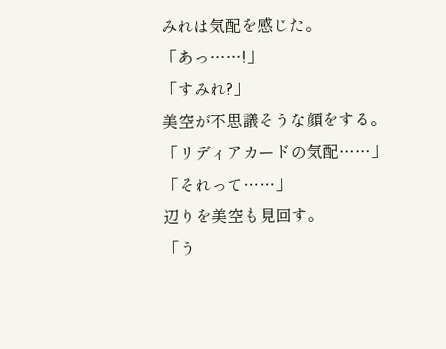みれは気配を感じた。
「あっ……!」
「すみれ?」
美空が不思議そうな顔をする。
「リディアカードの気配……」
「それって……」
辺りを美空も見回す。
「う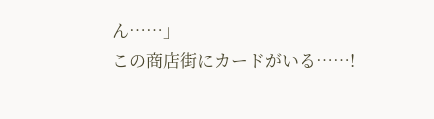ん……」
この商店街にカードがいる……!